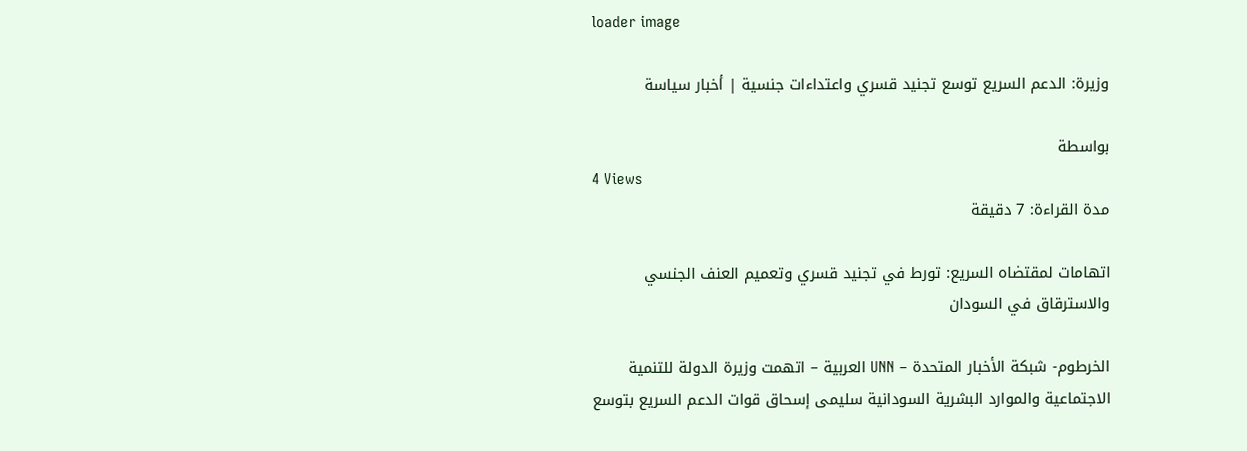loader image

وزيرة: الدعم السريع توسع تجنيد قسري واعتداءات جنسية | أخبار سياسة

بواسطة
4 Views
مدة القراءة: 7 دقيقة

اتهامات لمقتضاه السريع: تورط في تجنيد قسري وتعميم العنف الجنسي والاسترقاق في السودان

الخرطوم- شبكة الأخبار المتحدة – UNN العربية – اتهمت وزيرة الدولة للتنمية الاجتماعية والموارد البشرية السودانية سليمى إسحاق قوات الدعم السريع بتوسع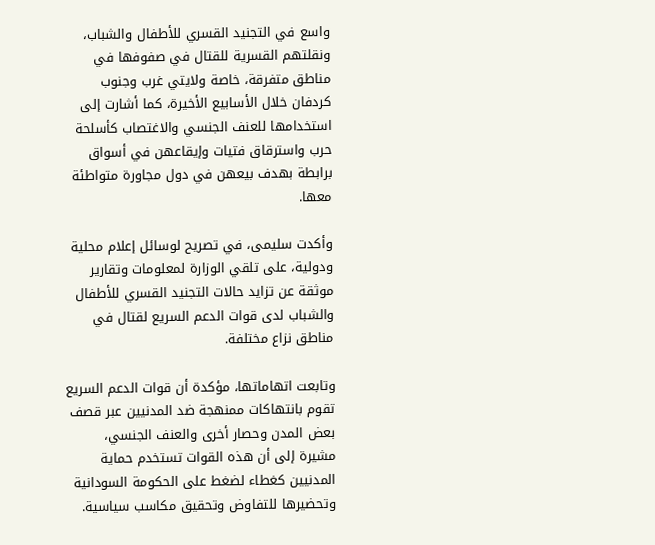واسع في التجنيد القسري للأطفال والشباب، ونقلتهم القسرية للقتال في صفوفها في مناطق متفرقة، خاصة ولايتي غرب وجنوب كردفان خلال الأسابيع الأخيرة، كما أشارت إلى استخدامها للعنف الجنسي والاغتصاب كأسلحة حرب واسترقاق فتيات وإيقاعهن في أسواق برابطة بهدف بيعهن في دول مجاورة متواطئة معها.

وأكدت سليمى، في تصريح لوسائل إعلام محلية ودولية، على تلقي الوزارة لمعلومات وتقارير موثقة عن تزايد حالات التجنيد القسري للأطفال والشباب لدى قوات الدعم السريع لقتال في مناطق نزاع مختلفة.

وتابعت اتهاماتها، مؤكدة أن قوات الدعم السريع تقوم بانتهاكات ممنهجة ضد المدنيين عبر قصف بعض المدن وحصار أخرى والعنف الجنسي، مشيرة إلى أن هذه القوات تستخدم حماية المدنيين كغطاء لضغط على الحكومة السودانية وتحضيرها للتفاوض وتحقيق مكاسب سياسية.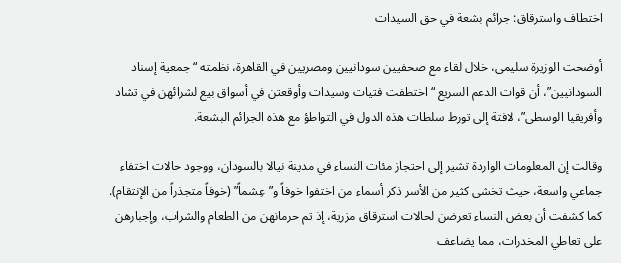اختطاف واسترقاق: جرائم بشعة في حق السيدات

أوضحت الوزيرة سليمى، خلال لقاء مع صحفيين سودانيين ومصريين في القاهرة، نظمته “جمعية إسناد السودانيين”، أن قوات الدعم السريع “اختطفت فتيات وسيدات وأوقعتن في أسواق بيع لشرائهن في تشاد وأفريقيا الوسطى”، لافتة إلى تورط سلطات هذه الدول في التواطؤ مع هذه الجرائم البشعة.

وقالت إن المعلومات الواردة تشير إلى احتجاز مئات النساء في مدينة نيالا بالسودان، ووجود حالات اختفاء جماعي واسعة، حيث تخشى كثير من الأسر ذكر أسماء من اختفوا خوفاً و”عِشماً” (خوفاً متجذراً من الإنتقام). كما كشفت أن بعض النساء تعرضن لحالات استرقاق مزرية، إذ تم حرمانهن من الطعام والشراب، وإجبارهن على تعاطي المخدرات، مما يضاعف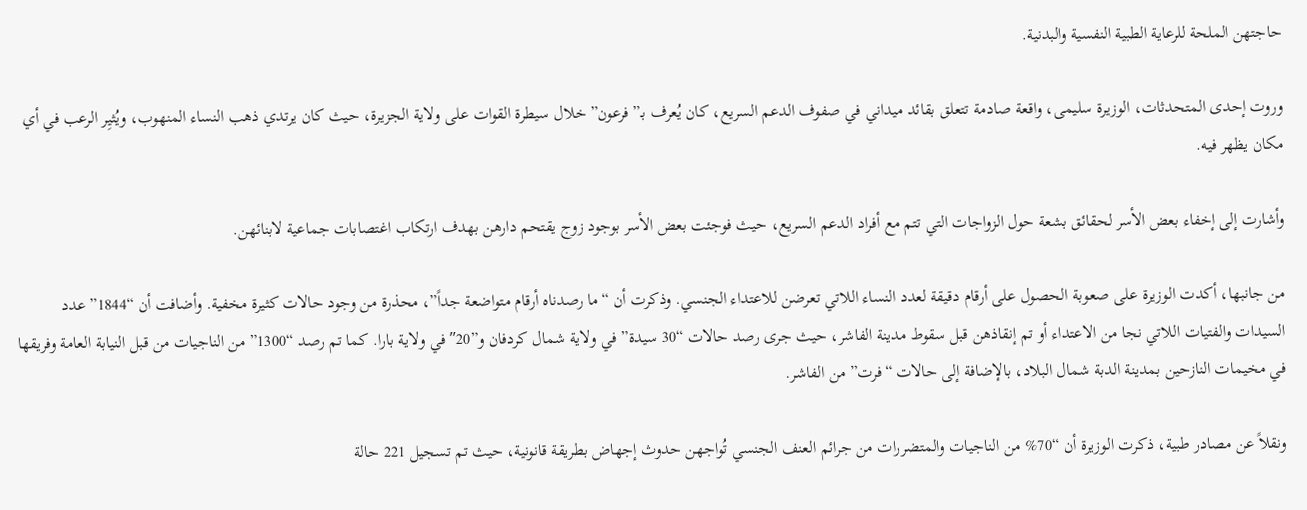حاجتهن الملحة للرعاية الطبية النفسية والبدنية.

وروت إحدى المتحدثات، الوزيرة سليمى، واقعة صادمة تتعلق بقائد ميداني في صفوف الدعم السريع، كان يُعرف بـ”فرعون” خلال سيطرة القوات على ولاية الجزيرة، حيث كان يرتدي ذهب النساء المنهوب، ويُثيِر الرعب في أي مكان يظهر فيه.

وأشارت إلى إخفاء بعض الأسر لحقائق بشعة حول الزواجات التي تتم مع أفراد الدعم السريع، حيث فوجئت بعض الأسر بوجود زوج يقتحم دارهن بهدف ارتكاب اغتصابات جماعية لابنائهن.

من جانبها، أكدت الوزيرة على صعوبة الحصول على أرقام دقيقة لعدد النساء اللاتي تعرضن للاعتداء الجنسي. وذكرت أن “ما رصدناه أرقام متواضعة جداً”، محذرة من وجود حالات كثيرة مخفية. وأضافت أن “1844” عدد السيدات والفتيات اللاتي نجا من الاعتداء أو تم إنقاذهن قبل سقوط مدينة الفاشر، حيث جرى رصد حالات “30 سيدة” في ولاية شمال كردفان و”20″ في ولاية بارا. كما تم رصد “1300” من الناجيات من قبل النيابة العامة وفريقها في مخيمات النازحين بمدينة الدبة شمال البلاد، بالإضافة إلى حالات “فرت” من الفاشر.

ونقلاً عن مصادر طبية، ذكرت الوزيرة أن “70% من الناجيات والمتضررات من جرائم العنف الجنسي تُواجهن حدوث إجهاض بطريقة قانونية، حيث تم تسجيل 221 حالة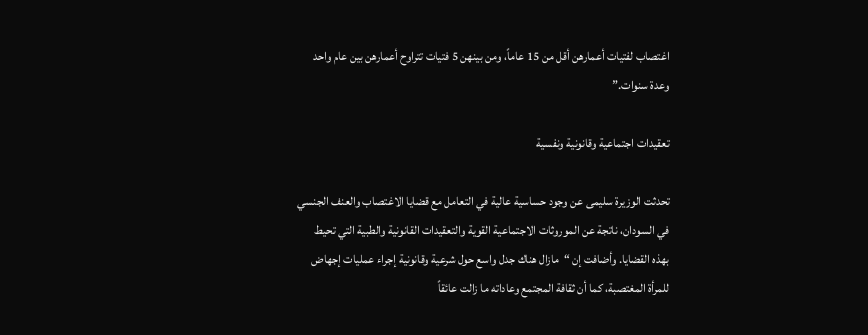اغتصاب لفتيات أعمارهن أقل من 15 عاماً، ومن بينهن 5 فتيات تتراوح أعمارهن بين عام واحد وعدة سنوات.”

تعقيدات اجتماعية وقانونية ونفسية

تحدثت الوزيرة سليمى عن وجود حساسية عالية في التعامل مع قضايا الاغتصاب والعنف الجنسي في السودان، ناتجة عن الموروثات الاجتماعية القوية والتعقيدات القانونية والطبية التي تحيط بهذه القضايا. وأضافت إن “مازال هناك جدل واسع حول شرعية وقانونية إجراء عمليات إجهاض للمرأة المغتصبة، كما أن ثقافة المجتمع وعاداته ما زالت عائقاً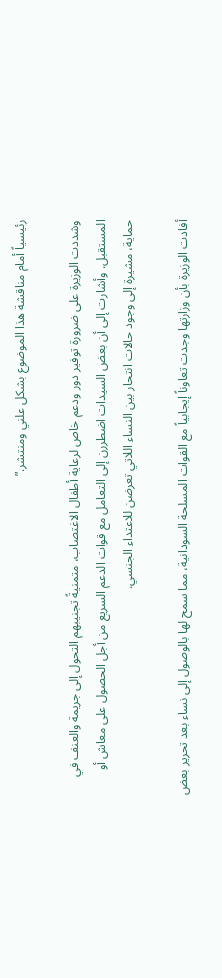رئيسياً أمام مناقشة هذا الموضوع بشكل علني ومنتشر.”

وشددت الوزيرة على ضرورة توفير دور ودعم خاص لرعاية أطفال الاغتصاب، متمنيةً تجنيبهم التحول إلى جريمة والعنف في المستقبل. وأشارت إلى أن بعض السيدات اضطررن إلى التعامل مع قوات الدعم السريع من أجل الحصول على معاش أو حماية، مشيرة إلى وجود حالات انتحار بين النساء اللاتي تعرضن للاعتداء الجنسي.

أفادت الوزيرة بأن وزارتها وجدت تعاوناً إيجابياً مع القوات المسلحة السودانية، مما سمح لها بالوصول إلى نساء بعد تحرير بعض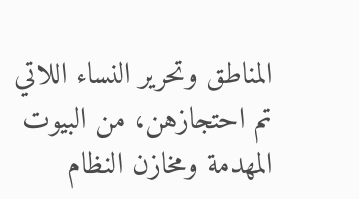المناطق وتحرير النساء اللاتي تم احتجازهن، من البيوت المهدمة ومخازن النظام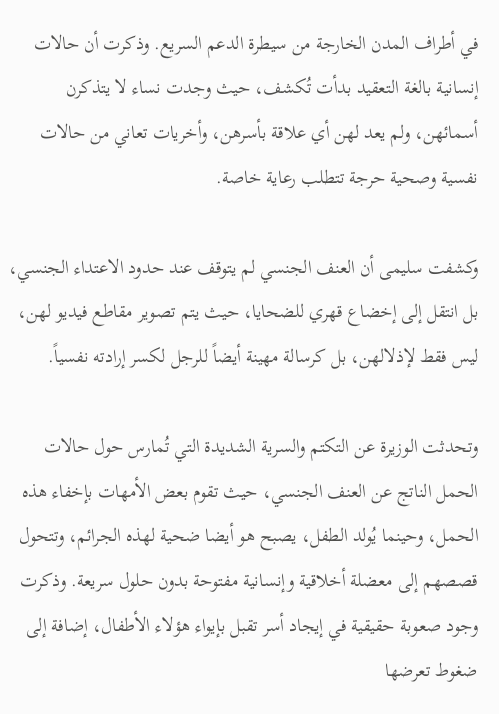في أطراف المدن الخارجة من سيطرة الدعم السريع. وذكرت أن حالات إنسانية بالغة التعقيد بدأت تُكشف، حيث وجدت نساء لا يتذكرن أسمائهن، ولم يعد لهن أي علاقة بأسرهن، وأخريات تعاني من حالات نفسية وصحية حرجة تتطلب رعاية خاصة.

وكشفت سليمى أن العنف الجنسي لم يتوقف عند حدود الاعتداء الجنسي، بل انتقل إلى إخضاع قهري للضحايا، حيث يتم تصوير مقاطع فيديو لهن، ليس فقط لإذلالهن، بل كرسالة مهينة أيضاً للرجل لكسر إرادته نفسياً.

وتحدثت الوزيرة عن التكتم والسرية الشديدة التي تُمارس حول حالات الحمل الناتج عن العنف الجنسي، حيث تقوم بعض الأمهات بإخفاء هذه الحمل، وحينما يُولد الطفل، يصبح هو أيضا ضحية لهذه الجرائم، وتتحول قصصهم إلى معضلة أخلاقية وإنسانية مفتوحة بدون حلول سريعة. وذكرت وجود صعوبة حقيقية في إيجاد أسر تقبل بإيواء هؤلاء الأطفال، إضافة إلى ضغوط تعرضها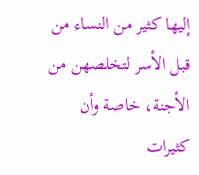إليها كثير من النساء من قبل الأسر لتخلصهن من الأجنة، خاصة وأن كثيرات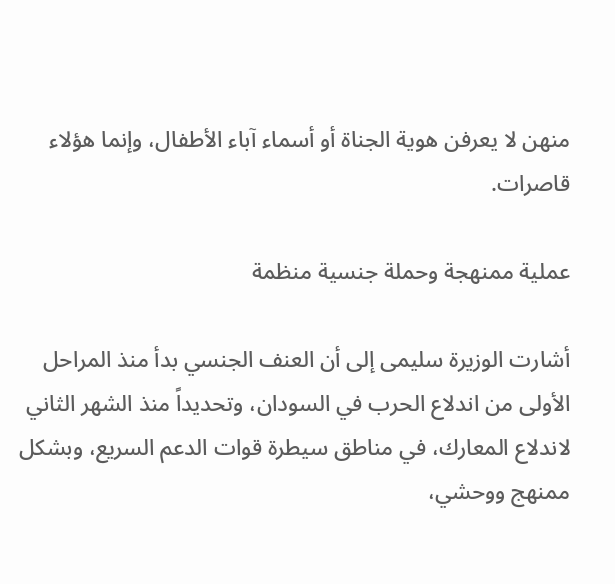منهن لا يعرفن هوية الجناة أو أسماء آباء الأطفال، وإنما هؤلاء قاصرات.

عملية ممنهجة وحملة جنسية منظمة

أشارت الوزيرة سليمى إلى أن العنف الجنسي بدأ منذ المراحل الأولى من اندلاع الحرب في السودان، وتحديداً منذ الشهر الثاني لاندلاع المعارك، في مناطق سيطرة قوات الدعم السريع، وبشكل ممنهج ووحشي،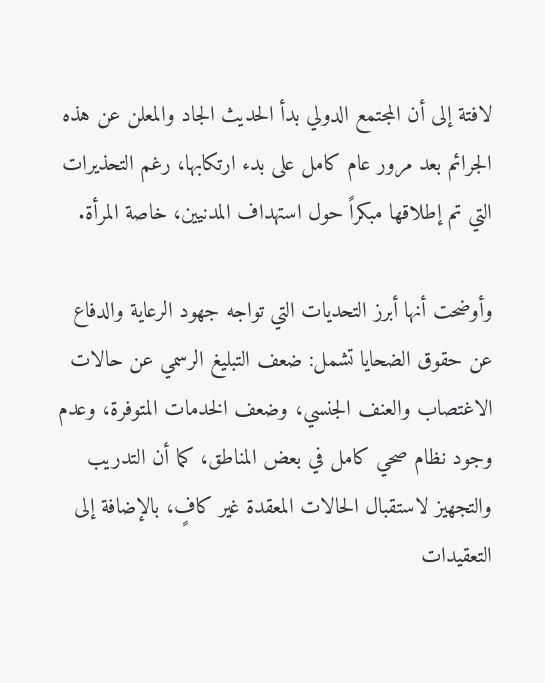لافتة إلى أن المجتمع الدولي بدأ الحديث الجاد والمعلن عن هذه الجرائم بعد مرور عام كامل على بدء ارتكابها، رغم التحذيرات التي تم إطلاقها مبكراً حول استهداف المدنيين، خاصة المرأة.

وأوضحت أنها أبرز التحديات التي تواجه جهود الرعاية والدفاع عن حقوق الضحايا تشمل: ضعف التبليغ الرسمي عن حالات الاغتصاب والعنف الجنسي، وضعف الخدمات المتوفرة، وعدم وجود نظام صحي كامل في بعض المناطق، كما أن التدريب والتجهيز لاستقبال الحالات المعقدة غير كافٍ، بالإضافة إلى التعقيدات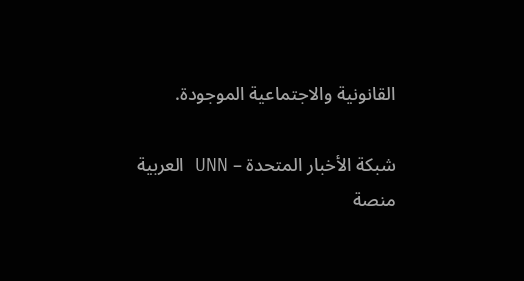القانونية والاجتماعية الموجودة.

شبكة الأخبار المتحدة – UNN العربية
منصة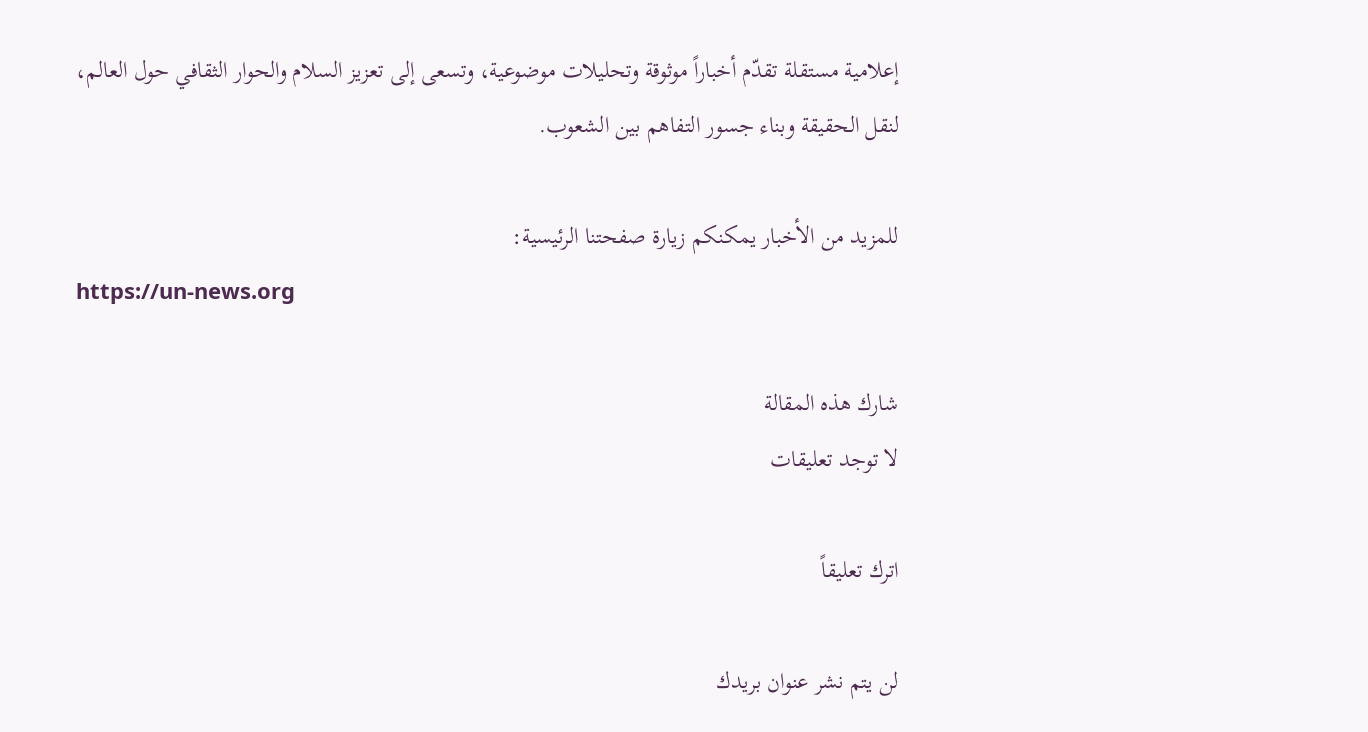إعلامية مستقلة تقدّم أخباراً موثوقة وتحليلات موضوعية، وتسعى إلى تعزيز السلام والحوار الثقافي حول العالم، لنقل الحقيقة وبناء جسور التفاهم بين الشعوب.

للمزيد من الأخبار يمكنكم زيارة صفحتنا الرئيسية:
https://un-news.org

شارك هذه المقالة
لا توجد تعليقات

اترك تعليقاً

لن يتم نشر عنوان بريدك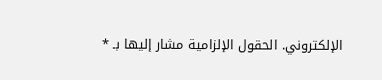الإلكتروني. الحقول الإلزامية مشار إليها بـ *